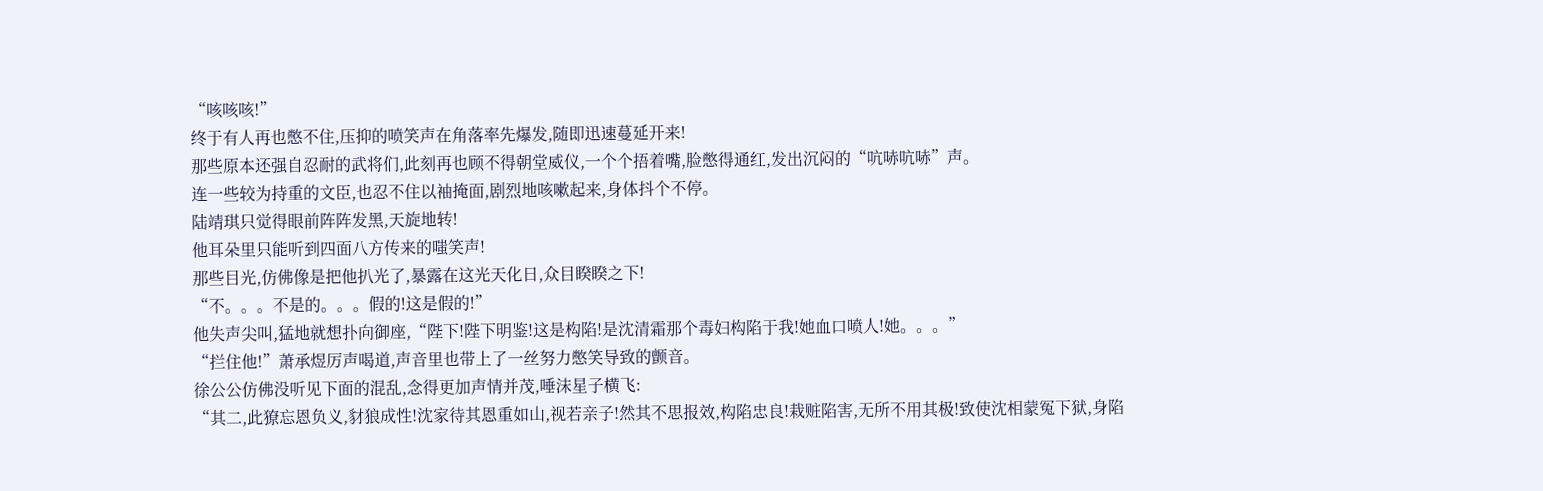“咳咳咳!”
终于有人再也憋不住,压抑的喷笑声在角落率先爆发,随即迅速蔓延开来!
那些原本还强自忍耐的武将们,此刻再也顾不得朝堂威仪,一个个捂着嘴,脸憋得通红,发出沉闷的“吭哧吭哧”声。
连一些较为持重的文臣,也忍不住以袖掩面,剧烈地咳嗽起来,身体抖个不停。
陆靖琪只觉得眼前阵阵发黑,天旋地转!
他耳朵里只能听到四面八方传来的嗤笑声!
那些目光,仿佛像是把他扒光了,暴露在这光天化日,众目睽睽之下!
“不。。。不是的。。。假的!这是假的!”
他失声尖叫,猛地就想扑向御座,“陛下!陛下明鉴!这是构陷!是沈清霜那个毒妇构陷于我!她血口喷人!她。。。”
“拦住他!”萧承煜厉声喝道,声音里也带上了一丝努力憋笑导致的颤音。
徐公公仿佛没听见下面的混乱,念得更加声情并茂,唾沫星子横飞:
“其二,此獠忘恩负义,豺狼成性!沈家待其恩重如山,视若亲子!然其不思报效,构陷忠良!栽赃陷害,无所不用其极!致使沈相蒙冤下狱,身陷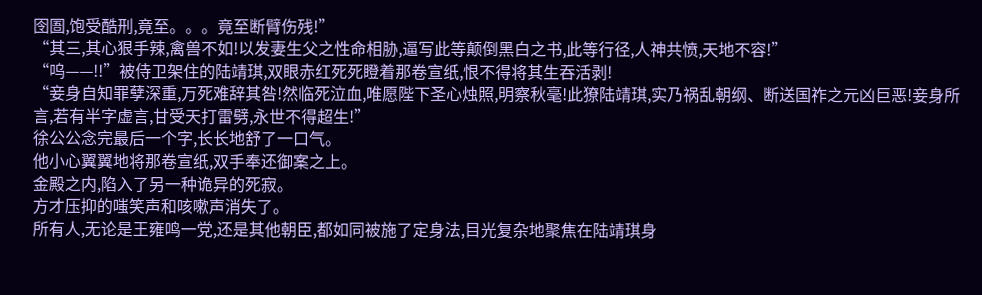囹圄,饱受酷刑,竟至。。。竟至断臂伤残!”
“其三,其心狠手辣,禽兽不如!以发妻生父之性命相胁,逼写此等颠倒黑白之书,此等行径,人神共愤,天地不容!”
“呜——!!”被侍卫架住的陆靖琪,双眼赤红死死瞪着那卷宣纸,恨不得将其生吞活剥!
“妾身自知罪孽深重,万死难辞其咎!然临死泣血,唯愿陛下圣心烛照,明察秋毫!此獠陆靖琪,实乃祸乱朝纲、断送国祚之元凶巨恶!妾身所言,若有半字虚言,甘受天打雷劈,永世不得超生!”
徐公公念完最后一个字,长长地舒了一口气。
他小心翼翼地将那卷宣纸,双手奉还御案之上。
金殿之内,陷入了另一种诡异的死寂。
方才压抑的嗤笑声和咳嗽声消失了。
所有人,无论是王雍鸣一党,还是其他朝臣,都如同被施了定身法,目光复杂地聚焦在陆靖琪身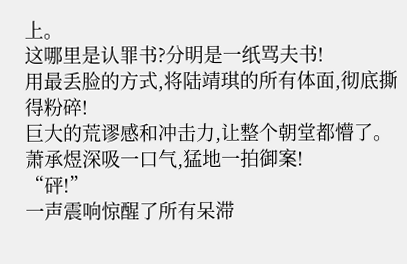上。
这哪里是认罪书?分明是一纸骂夫书!
用最丢脸的方式,将陆靖琪的所有体面,彻底撕得粉碎!
巨大的荒谬感和冲击力,让整个朝堂都懵了。
萧承煜深吸一口气,猛地一拍御案!
“砰!”
一声震响惊醒了所有呆滞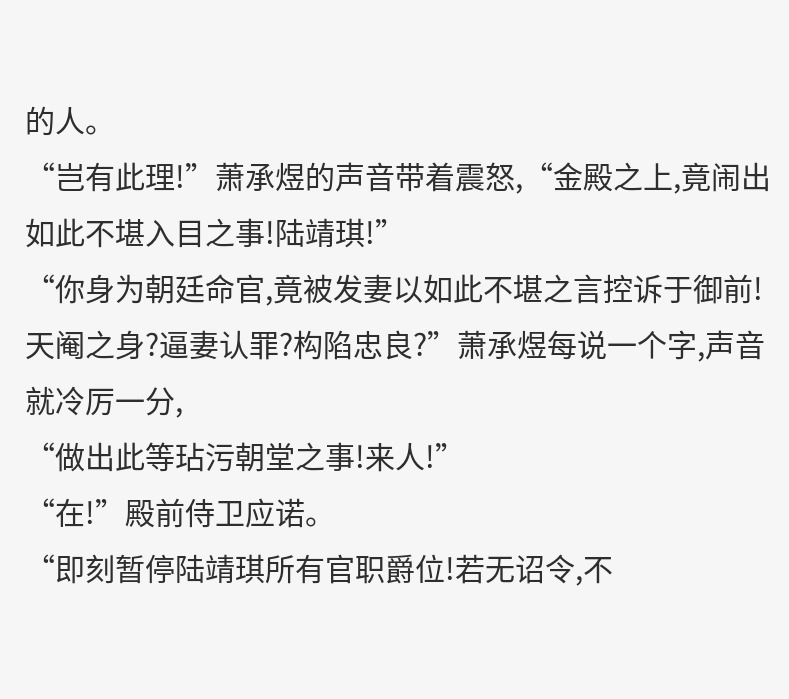的人。
“岂有此理!”萧承煜的声音带着震怒,“金殿之上,竟闹出如此不堪入目之事!陆靖琪!”
“你身为朝廷命官,竟被发妻以如此不堪之言控诉于御前!天阉之身?逼妻认罪?构陷忠良?”萧承煜每说一个字,声音就冷厉一分,
“做出此等玷污朝堂之事!来人!”
“在!”殿前侍卫应诺。
“即刻暂停陆靖琪所有官职爵位!若无诏令,不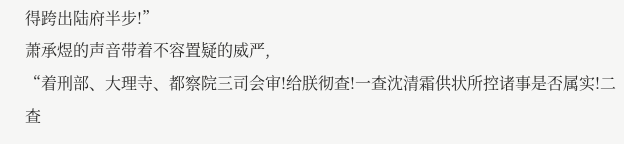得跨出陆府半步!”
萧承煜的声音带着不容置疑的威严,
“着刑部、大理寺、都察院三司会审!给朕彻查!一查沈清霜供状所控诸事是否属实!二查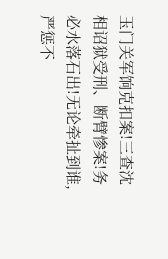玉门关军饷克扣案!三查沈相诏狱受刑、断臂惨案!务必水落石出!无论牵扯到谁,严惩不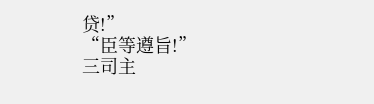贷!”
“臣等遵旨!”
三司主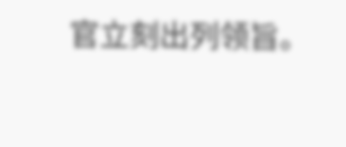官立刻出列领旨。